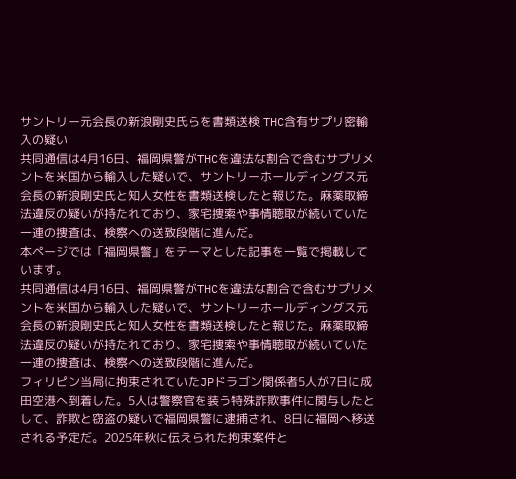サントリー元会長の新浪剛史氏らを書類送検 THC含有サプリ密輸入の疑い
共同通信は4月16日、福岡県警がTHCを違法な割合で含むサプリメントを米国から輸入した疑いで、サントリーホールディングス元会長の新浪剛史氏と知人女性を書類送検したと報じた。麻薬取締法違反の疑いが持たれており、家宅捜索や事情聴取が続いていた一連の捜査は、検察への送致段階に進んだ。
本ページでは「福岡県警」をテーマとした記事を一覧で掲載しています。
共同通信は4月16日、福岡県警がTHCを違法な割合で含むサプリメントを米国から輸入した疑いで、サントリーホールディングス元会長の新浪剛史氏と知人女性を書類送検したと報じた。麻薬取締法違反の疑いが持たれており、家宅捜索や事情聴取が続いていた一連の捜査は、検察への送致段階に進んだ。
フィリピン当局に拘束されていたJPドラゴン関係者5人が7日に成田空港へ到着した。5人は警察官を装う特殊詐欺事件に関与したとして、詐欺と窃盗の疑いで福岡県警に逮捕され、8日に福岡へ移送される予定だ。2025年秋に伝えられた拘束案件と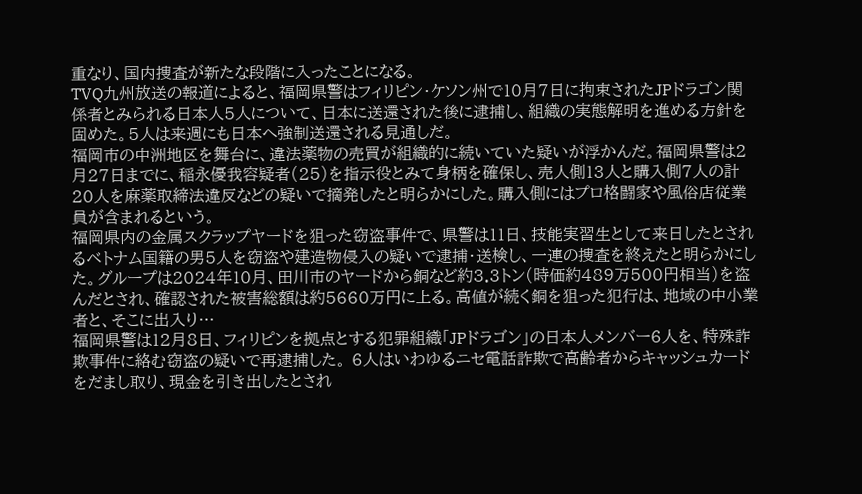重なり、国内捜査が新たな段階に入ったことになる。
TVQ九州放送の報道によると、福岡県警はフィリピン・ケソン州で10月7日に拘束されたJPドラゴン関係者とみられる日本人5人について、日本に送還された後に逮捕し、組織の実態解明を進める方針を固めた。5人は来週にも日本へ強制送還される見通しだ。
福岡市の中洲地区を舞台に、違法薬物の売買が組織的に続いていた疑いが浮かんだ。福岡県警は2月27日までに、稲永優我容疑者(25)を指示役とみて身柄を確保し、売人側13人と購入側7人の計20人を麻薬取締法違反などの疑いで摘発したと明らかにした。購入側にはプロ格闘家や風俗店従業員が含まれるという。
福岡県内の金属スクラップヤードを狙った窃盗事件で、県警は11日、技能実習生として来日したとされるベトナム国籍の男5人を窃盗や建造物侵入の疑いで逮捕・送検し、一連の捜査を終えたと明らかにした。グループは2024年10月、田川市のヤードから銅など約3.3トン(時価約489万500円相当)を盗んだとされ、確認された被害総額は約5660万円に上る。高値が続く銅を狙った犯行は、地域の中小業者と、そこに出入り…
福岡県警は12月8日、フィリピンを拠点とする犯罪組織「JPドラゴン」の日本人メンバー6人を、特殊詐欺事件に絡む窃盗の疑いで再逮捕した。 6人はいわゆるニセ電話詐欺で高齢者からキャッシュカードをだまし取り、現金を引き出したとされ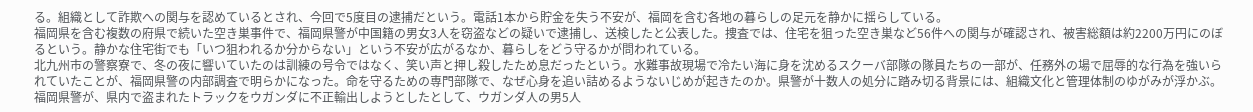る。組織として詐欺への関与を認めているとされ、今回で5度目の逮捕だという。電話1本から貯金を失う不安が、福岡を含む各地の暮らしの足元を静かに揺らしている。
福岡県を含む複数の府県で続いた空き巣事件で、福岡県警が中国籍の男女3人を窃盗などの疑いで逮捕し、送検したと公表した。捜査では、住宅を狙った空き巣など56件への関与が確認され、被害総額は約2200万円にのぼるという。静かな住宅街でも「いつ狙われるか分からない」という不安が広がるなか、暮らしをどう守るかが問われている。
北九州市の警察寮で、冬の夜に響いていたのは訓練の号令ではなく、笑い声と押し殺したため息だったという。水難事故現場で冷たい海に身を沈めるスクーバ部隊の隊員たちの一部が、任務外の場で屈辱的な行為を強いられていたことが、福岡県警の内部調査で明らかになった。命を守るための専門部隊で、なぜ心身を追い詰めるようないじめが起きたのか。県警が十数人の処分に踏み切る背景には、組織文化と管理体制のゆがみが浮かぶ。
福岡県警が、県内で盗まれたトラックをウガンダに不正輸出しようとしたとして、ウガンダ人の男5人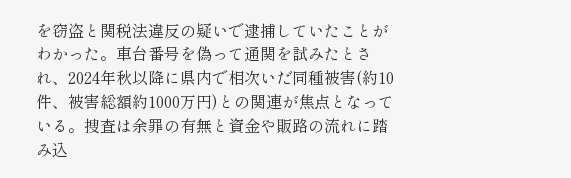を窃盗と関税法違反の疑いで逮捕していたことがわかった。車台番号を偽って通関を試みたとされ、2024年秋以降に県内で相次いだ同種被害(約10件、被害総額約1000万円)との関連が焦点となっている。捜査は余罪の有無と資金や販路の流れに踏み込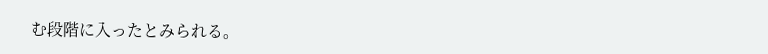む段階に入ったとみられる。